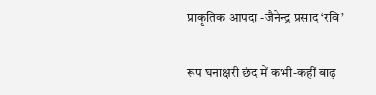प्राकृतिक आपदा -जैनेन्द्र प्रसाद ‘रवि’

रूप घनाक्षरी छंद में कभी-कहीं बाढ़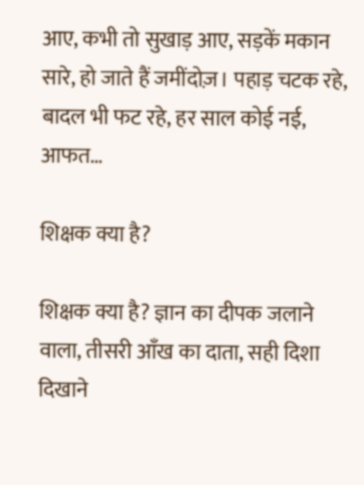आए, कभी तो सुखाड़ आए, सड़कें मकान सारे, हो जाते हैं जमींदोज़। पहाड़ चटक रहे, बादल भी फट रहे, हर साल कोई नई, आफत…

शिक्षक क्या है?

शिक्षक क्या है? ज्ञान का दीपक जलाने वाला, तीसरी आँख का दाता, सही दिशा दिखाने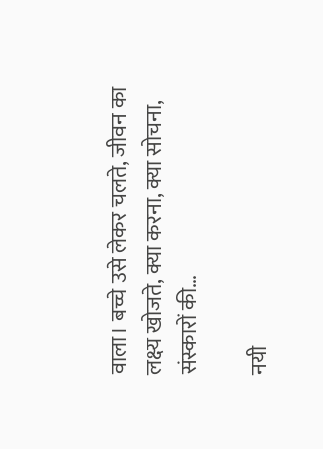वाला। बच्चे उसे लेकर चलते, जीवन का लक्ष्य खोजते, क्या करना, क्या सोचना, संस्कारों की…

नयी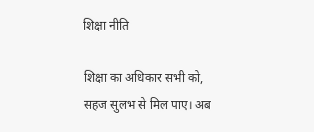शिक्षा नीति

शिक्षा का अधिकार सभी को, सहज सुलभ से मिल पाए। अब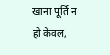खाना पूर्ति न हो केवल,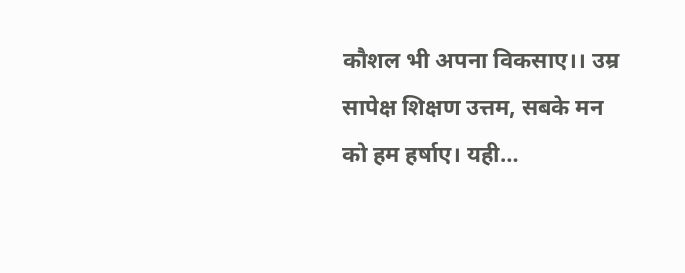कौशल भी अपना विकसाए।। उम्र सापेक्ष शिक्षण उत्तम, सबके मन को हम हर्षाए। यही…